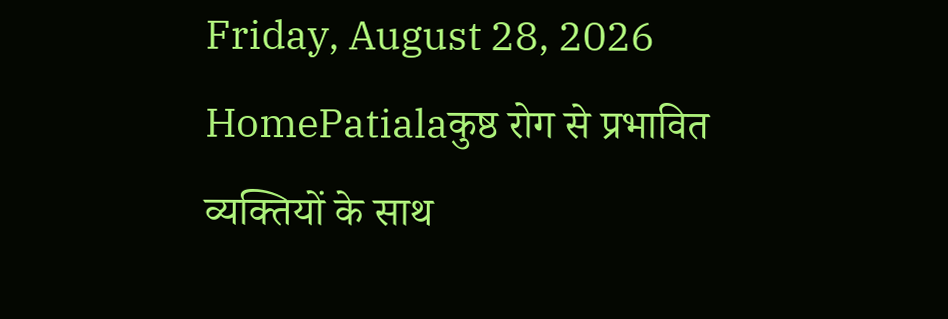Friday, August 28, 2026
HomePatialaकुष्ठ रोग से प्रभावित व्यक्तियों के साथ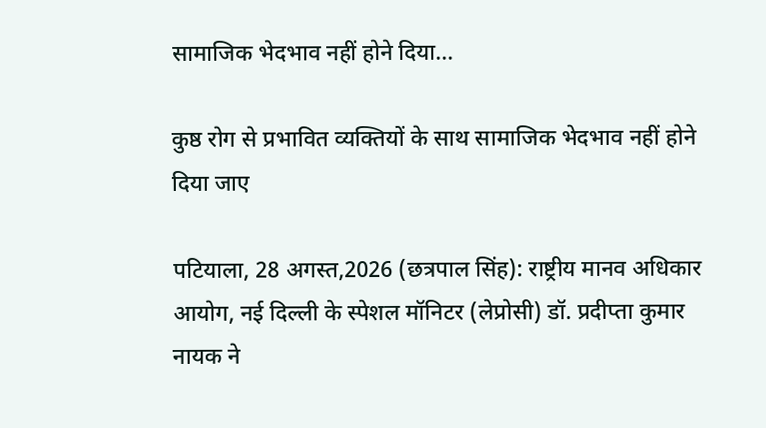सामाजिक भेदभाव नहीं होने दिया...

कुष्ठ रोग से प्रभावित व्यक्तियों के साथ सामाजिक भेदभाव नहीं होने दिया जाए

पटियाला, 28 अगस्त,2026 (छत्रपाल सिंह): राष्ट्रीय मानव अधिकार आयोग, नई दिल्ली के स्पेशल मॉनिटर (लेप्रोसी) डॉ. प्रदीप्ता कुमार नायक ने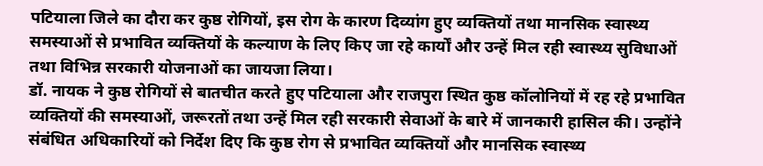पटियाला जिले का दौरा कर कुष्ठ रोगियों, इस रोग के कारण दिव्यांग हुए व्यक्तियों तथा मानसिक स्वास्थ्य समस्याओं से प्रभावित व्यक्तियों के कल्याण के लिए किए जा रहे कार्यों और उन्हें मिल रही स्वास्थ्य सुविधाओं तथा विभिन्न सरकारी योजनाओं का जायजा लिया।
डॉ. नायक ने कुष्ठ रोगियों से बातचीत करते हुए पटियाला और राजपुरा स्थित कुष्ठ कॉलोनियों में रह रहे प्रभावित व्यक्तियों की समस्याओं, जरूरतों तथा उन्हें मिल रही सरकारी सेवाओं के बारे में जानकारी हासिल की। उन्होंने संबंधित अधिकारियों को निर्देश दिए कि कुष्ठ रोग से प्रभावित व्यक्तियों और मानसिक स्वास्थ्य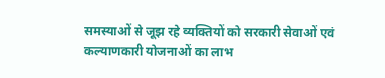समस्याओं से जूझ रहे व्यक्तियों को सरकारी सेवाओं एवं कल्याणकारी योजनाओं का लाभ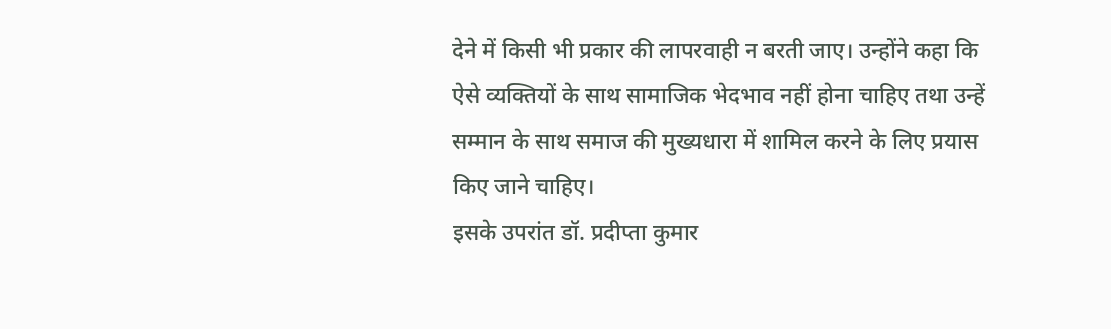देने में किसी भी प्रकार की लापरवाही न बरती जाए। उन्होंने कहा कि ऐसे व्यक्तियों के साथ सामाजिक भेदभाव नहीं होना चाहिए तथा उन्हें सम्मान के साथ समाज की मुख्यधारा में शामिल करने के लिए प्रयास किए जाने चाहिए।
इसके उपरांत डॉ. प्रदीप्ता कुमार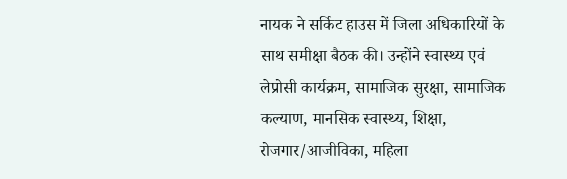नायक ने सर्किट हाउस में जिला अधिकारियों के साथ समीक्षा बैठक की। उन्होंने स्वास्थ्य एवं लेप्रोसी कार्यक्रम, सामाजिक सुरक्षा, सामाजिक कल्याण, मानसिक स्वास्थ्य, शिक्षा, रोजगार/आजीविका, महिला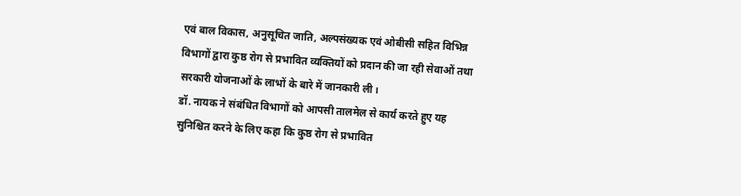एवं बाल विकास, अनुसूचित जाति, अल्पसंख्यक एवं ओबीसी सहित विभिन्न विभागों द्वारा कुष्ठ रोग से प्रभावित व्यक्तियों को प्रदान की जा रही सेवाओं तथा सरकारी योजनाओं के लाभों के बारे में जानकारी ली।
डॉ. नायक ने संबंधित विभागों को आपसी तालमेल से कार्य करते हुए यह सुनिश्चित करने के लिए कहा कि कुष्ठ रोग से प्रभावित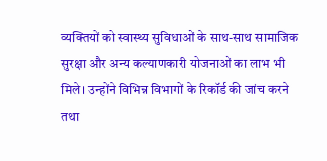व्यक्तियों को स्वास्थ्य सुविधाओं के साथ-साथ सामाजिक सुरक्षा और अन्य कल्याणकारी योजनाओं का लाभ भी मिले। उन्होंने विभिन्न विभागों के रिकॉर्ड की जांच करने तथा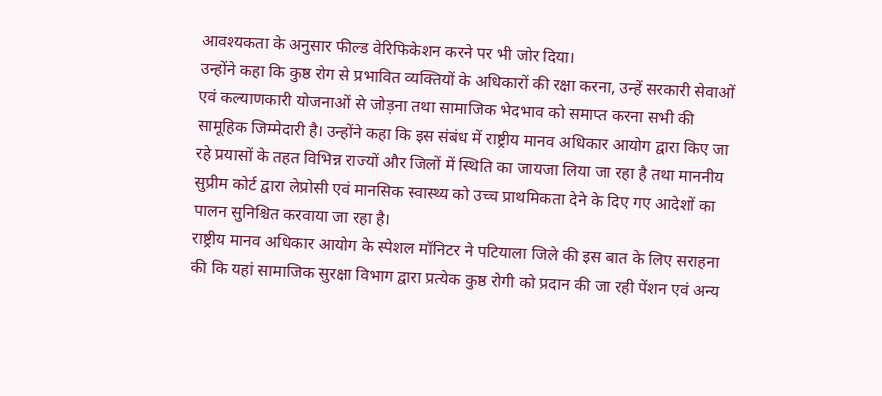आवश्यकता के अनुसार फील्ड वेरिफिकेशन करने पर भी जोर दिया।
उन्होंने कहा कि कुष्ठ रोग से प्रभावित व्यक्तियों के अधिकारों की रक्षा करना, उन्हें सरकारी सेवाओं एवं कल्याणकारी योजनाओं से जोड़ना तथा सामाजिक भेदभाव को समाप्त करना सभी की सामूहिक जिम्मेदारी है। उन्होंने कहा कि इस संबंध में राष्ट्रीय मानव अधिकार आयोग द्वारा किए जा रहे प्रयासों के तहत विभिन्न राज्यों और जिलों में स्थिति का जायजा लिया जा रहा है तथा माननीय सुप्रीम कोर्ट द्वारा लेप्रोसी एवं मानसिक स्वास्थ्य को उच्च प्राथमिकता देने के दिए गए आदेशों का पालन सुनिश्चित करवाया जा रहा है।
राष्ट्रीय मानव अधिकार आयोग के स्पेशल मॉनिटर ने पटियाला जिले की इस बात के लिए सराहना की कि यहां सामाजिक सुरक्षा विभाग द्वारा प्रत्येक कुष्ठ रोगी को प्रदान की जा रही पेंशन एवं अन्य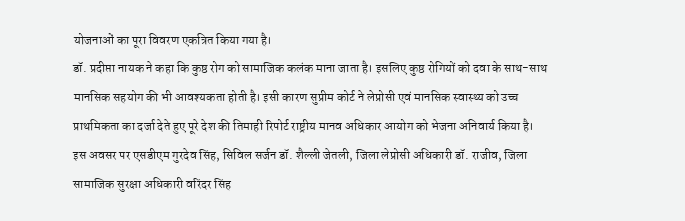योजनाओं का पूरा विवरण एकत्रित किया गया है।
डॉ. प्रदीप्ता नायक ने कहा कि कुष्ठ रोग को सामाजिक कलंक माना जाता है। इसलिए कुष्ठ रोगियों को दवा के साथ-साथ मानसिक सहयोग की भी आवश्यकता होती है। इसी कारण सुप्रीम कोर्ट ने लेप्रोसी एवं मानसिक स्वास्थ्य को उच्च प्राथमिकता का दर्जा देते हुए पूरे देश की तिमाही रिपोर्ट राष्ट्रीय मानव अधिकार आयोग को भेजना अनिवार्य किया है।
इस अवसर पर एसडीएम गुरदेव सिंह, सिविल सर्जन डॉ. शैल्ली जेतली, जिला लेप्रोसी अधिकारी डॉ. राजीव, जिला सामाजिक सुरक्षा अधिकारी वरिंदर सिंह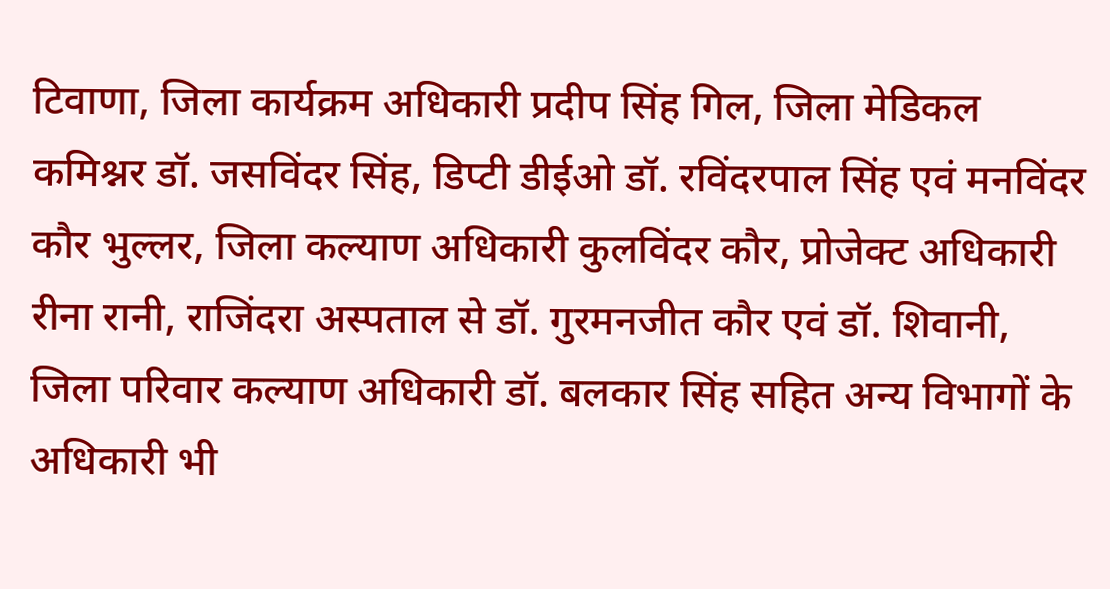टिवाणा, जिला कार्यक्रम अधिकारी प्रदीप सिंह गिल, जिला मेडिकल कमिश्नर डॉ. जसविंदर सिंह, डिप्टी डीईओ डॉ. रविंदरपाल सिंह एवं मनविंदर कौर भुल्लर, जिला कल्याण अधिकारी कुलविंदर कौर, प्रोजेक्ट अधिकारी रीना रानी, राजिंदरा अस्पताल से डॉ. गुरमनजीत कौर एवं डॉ. शिवानी, जिला परिवार कल्याण अधिकारी डॉ. बलकार सिंह सहित अन्य विभागों के अधिकारी भी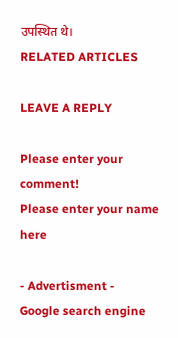उपस्थित थे।
RELATED ARTICLES

LEAVE A REPLY

Please enter your comment!
Please enter your name here

- Advertisment -
Google search engine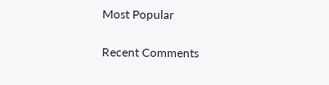Most Popular

Recent Comments